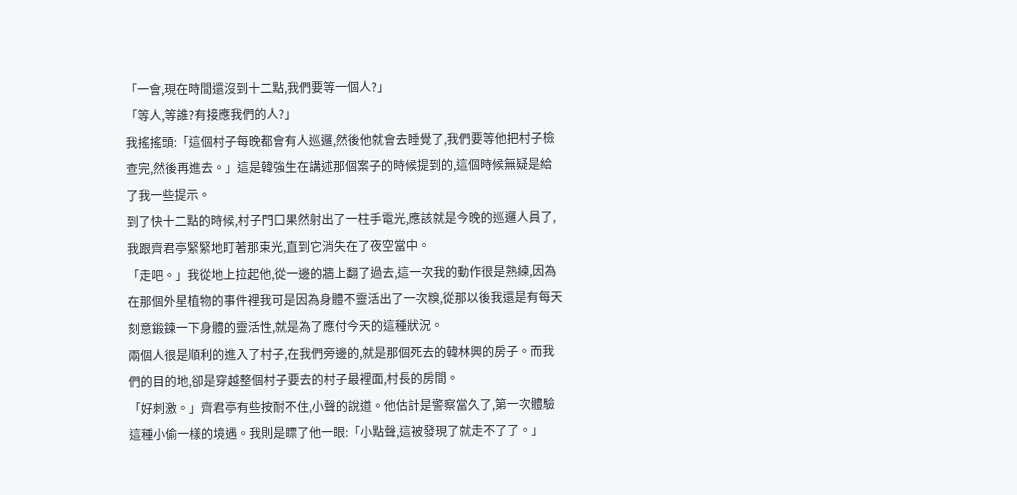「一會,現在時間還沒到十二點,我們要等一個人?」
「等人,等誰?有接應我們的人?」
我搖搖頭:「這個村子每晚都會有人巡邏,然後他就會去睡覺了,我們要等他把村子檢查完,然後再進去。」這是韓強生在講述那個案子的時候提到的,這個時候無疑是給了我一些提示。
到了快十二點的時候,村子門口果然射出了一柱手電光,應該就是今晚的巡邏人員了,我跟齊君亭緊緊地盯著那束光,直到它消失在了夜空當中。
「走吧。」我從地上拉起他,從一邊的牆上翻了過去,這一次我的動作很是熟練,因為在那個外星植物的事件裡我可是因為身體不靈活出了一次糗,從那以後我還是有每天刻意鍛鍊一下身體的靈活性,就是為了應付今天的這種狀況。
兩個人很是順利的進入了村子,在我們旁邊的,就是那個死去的韓林興的房子。而我們的目的地,卻是穿越整個村子要去的村子最裡面,村長的房間。
「好刺激。」齊君亭有些按耐不住,小聲的說道。他估計是警察當久了,第一次體驗這種小偷一樣的境遇。我則是瞟了他一眼:「小點聲,這被發現了就走不了了。」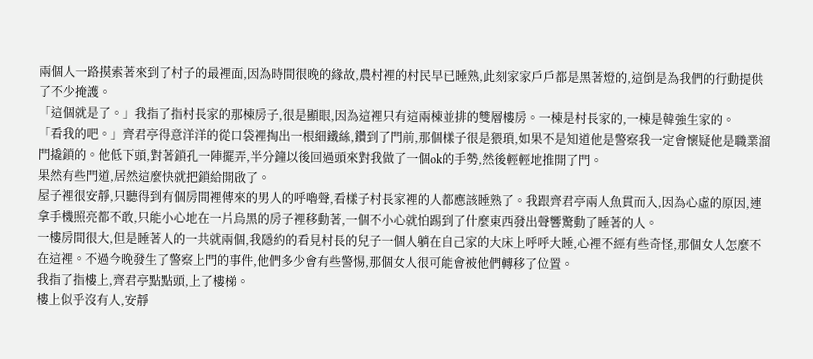兩個人一路摸索著來到了村子的最裡面,因為時間很晚的緣故,農村裡的村民早已睡熟,此刻家家戶戶都是黑著燈的,這倒是為我們的行動提供了不少掩護。
「這個就是了。」我指了指村長家的那棟房子,很是顯眼,因為這裡只有這兩棟並排的雙層樓房。一棟是村長家的,一棟是韓強生家的。
「看我的吧。」齊君亭得意洋洋的從口袋裡掏出一根細鐵絲,鑽到了門前,那個樣子很是猥瑣,如果不是知道他是警察我一定會懷疑他是職業溜門撬鎖的。他低下頭,對著鎖孔一陣擺弄,半分鐘以後回過頭來對我做了一個ok的手勢,然後輕輕地推開了門。
果然有些門道,居然這麼快就把鎖給開啟了。
屋子裡很安靜,只聽得到有個房間裡傳來的男人的呼嚕聲,看樣子村長家裡的人都應該睡熟了。我跟齊君亭兩人魚貫而入,因為心虛的原因,連拿手機照亮都不敢,只能小心地在一片烏黑的房子裡移動著,一個不小心就怕踢到了什麼東西發出聲響驚動了睡著的人。
一樓房間很大,但是睡著人的一共就兩個,我隱約的看見村長的兒子一個人躺在自己家的大床上呼呼大睡,心裡不經有些奇怪,那個女人怎麼不在這裡。不過今晚發生了警察上門的事件,他們多少會有些警惕,那個女人很可能會被他們轉移了位置。
我指了指樓上,齊君亭點點頭,上了樓梯。
樓上似乎沒有人,安靜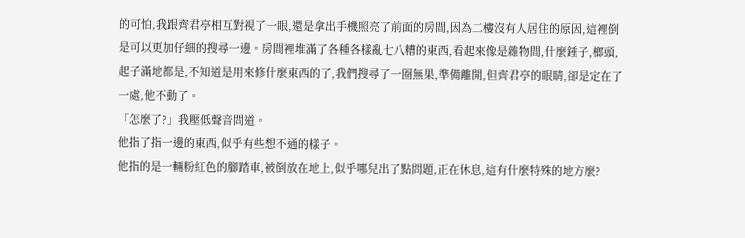的可怕,我跟齊君亭相互對視了一眼,還是拿出手機照亮了前面的房間,因為二樓沒有人居住的原因,這裡倒是可以更加仔細的搜尋一邊。房間裡堆滿了各種各樣亂七八糟的東西,看起來像是雜物間,什麼錘子,榔頭,起子滿地都是,不知道是用來修什麼東西的了,我們搜尋了一圈無果,準備離開,但齊君亭的眼睛,卻是定在了一處,他不動了。
「怎麼了?」我壓低聲音問道。
他指了指一邊的東西,似乎有些想不通的樣子。
他指的是一輛粉紅色的腳踏車,被倒放在地上,似乎哪兒出了點問題,正在休息,這有什麼特殊的地方麼?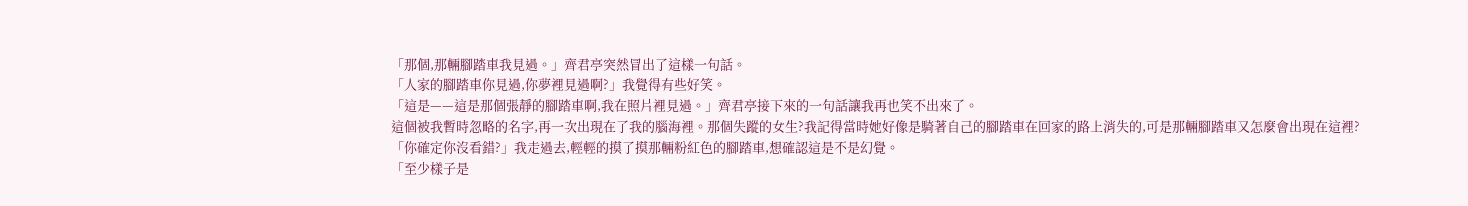「那個,那輛腳踏車我見過。」齊君亭突然冒出了這樣一句話。
「人家的腳踏車你見過,你夢裡見過啊?」我覺得有些好笑。
「這是——這是那個張靜的腳踏車啊,我在照片裡見過。」齊君亭接下來的一句話讓我再也笑不出來了。
這個被我暫時忽略的名字,再一次出現在了我的腦海裡。那個失蹤的女生?我記得當時她好像是騎著自己的腳踏車在回家的路上消失的,可是那輛腳踏車又怎麼會出現在這裡?
「你確定你沒看錯?」我走過去,輕輕的摸了摸那輛粉紅色的腳踏車,想確認這是不是幻覺。
「至少樣子是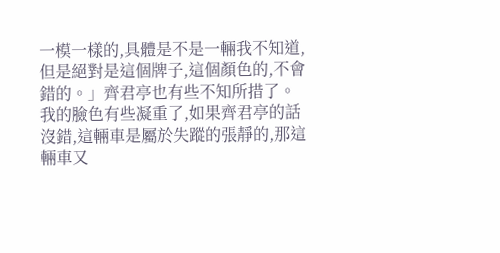一模一樣的,具體是不是一輛我不知道,但是絕對是這個牌子,這個顏色的,不會錯的。」齊君亭也有些不知所措了。
我的臉色有些凝重了,如果齊君亭的話沒錯,這輛車是屬於失蹤的張靜的,那這輛車又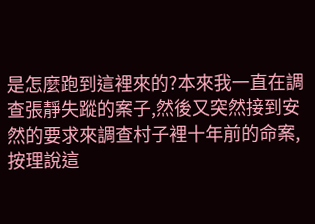是怎麼跑到這裡來的?本來我一直在調查張靜失蹤的案子,然後又突然接到安然的要求來調查村子裡十年前的命案,按理說這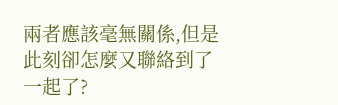兩者應該毫無關係,但是此刻卻怎麼又聯絡到了一起了?